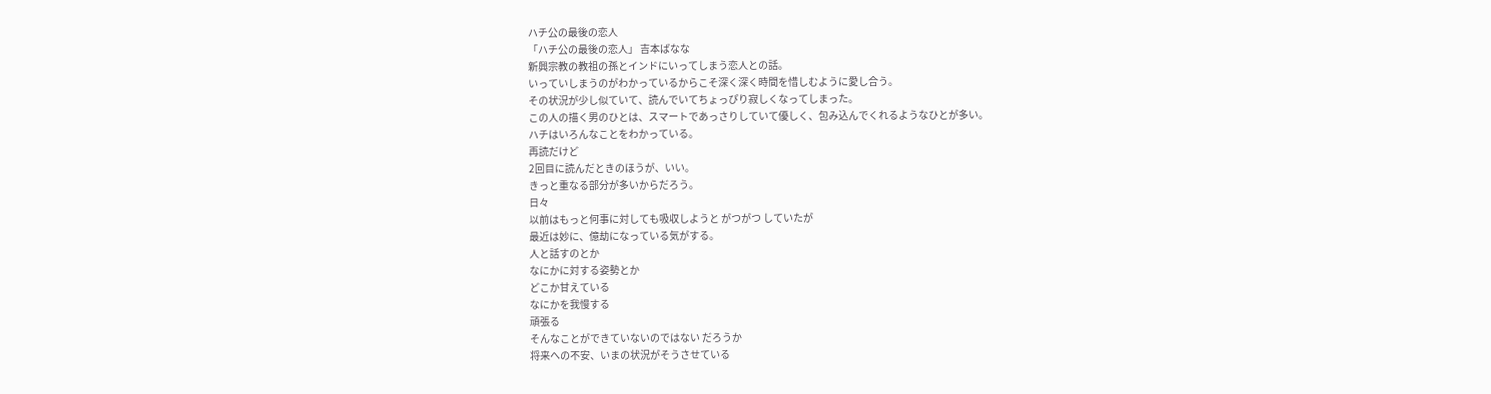ハチ公の最後の恋人
「ハチ公の最後の恋人」 吉本ばなな
新興宗教の教祖の孫とインドにいってしまう恋人との話。
いっていしまうのがわかっているからこそ深く深く時間を惜しむように愛し合う。
その状況が少し似ていて、読んでいてちょっぴり寂しくなってしまった。
この人の描く男のひとは、スマートであっさりしていて優しく、包み込んでくれるようなひとが多い。
ハチはいろんなことをわかっている。
再読だけど
2回目に読んだときのほうが、いい。
きっと重なる部分が多いからだろう。
日々
以前はもっと何事に対しても吸収しようと がつがつ していたが
最近は妙に、億劫になっている気がする。
人と話すのとか
なにかに対する姿勢とか
どこか甘えている
なにかを我慢する
頑張る
そんなことができていないのではない だろうか
将来への不安、いまの状況がそうさせている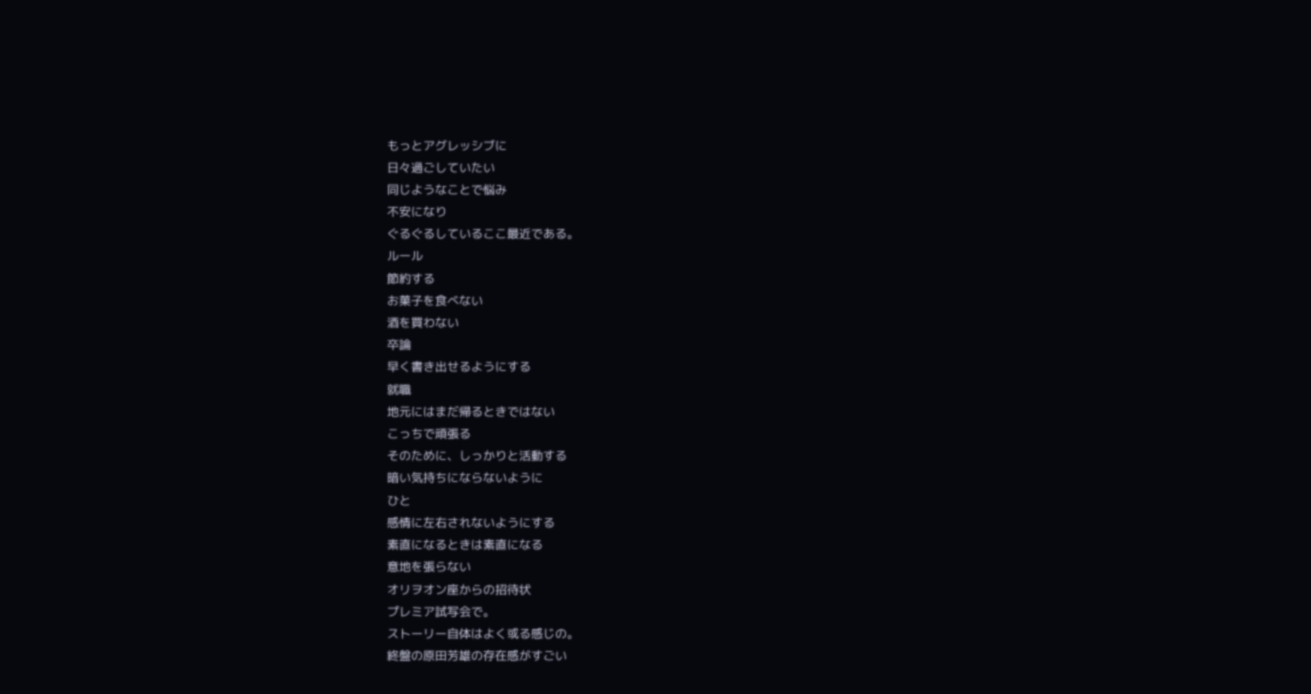もっとアグレッシブに
日々過ごしていたい
同じようなことで悩み
不安になり
ぐるぐるしているここ最近である。
ルール
節約する
お菓子を食べない
酒を買わない
卒論
早く書き出せるようにする
就職
地元にはまだ帰るときではない
こっちで頑張る
そのために、しっかりと活動する
暗い気持ちにならないように
ひと
感情に左右されないようにする
素直になるときは素直になる
意地を張らない
オリヲオン座からの招待状
プレミア試写会で。
ストーリー自体はよく或る感じの。
終盤の原田芳雄の存在感がすごい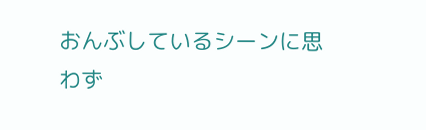おんぶしているシーンに思わず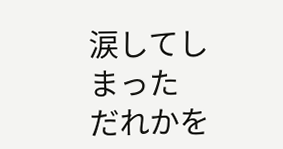涙してしまった
だれかを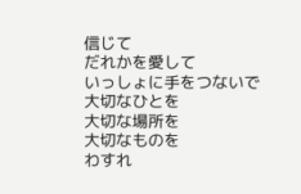信じて
だれかを愛して
いっしょに手をつないで
大切なひとを
大切な場所を
大切なものを
わすれ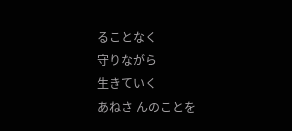ることなく
守りながら
生きていく
あねさ んのことを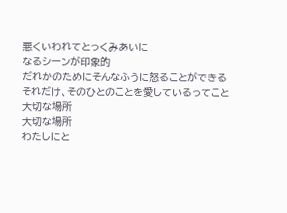悪くいわれてとっくみあいに
なるシーンが印象的
だれかのためにそんなふうに怒ることができる
それだけ、そのひとのことを愛しているってこと
大切な場所
大切な場所
わたしにと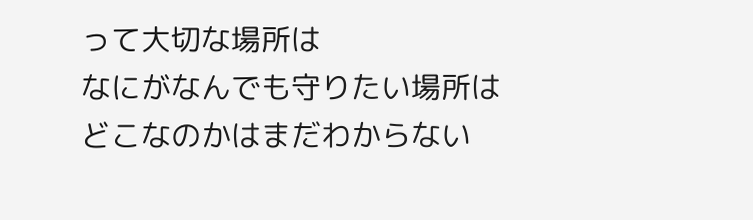って大切な場所は
なにがなんでも守りたい場所は
どこなのかはまだわからない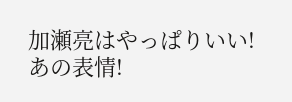加瀬亮はやっぱりいい!
あの表情!